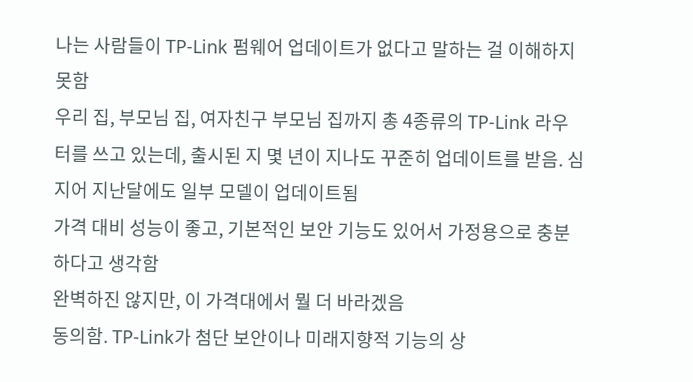나는 사람들이 TP-Link 펌웨어 업데이트가 없다고 말하는 걸 이해하지 못함
우리 집, 부모님 집, 여자친구 부모님 집까지 총 4종류의 TP-Link 라우터를 쓰고 있는데, 출시된 지 몇 년이 지나도 꾸준히 업데이트를 받음. 심지어 지난달에도 일부 모델이 업데이트됨
가격 대비 성능이 좋고, 기본적인 보안 기능도 있어서 가정용으로 충분하다고 생각함
완벽하진 않지만, 이 가격대에서 뭘 더 바라겠음
동의함. TP-Link가 첨단 보안이나 미래지향적 기능의 상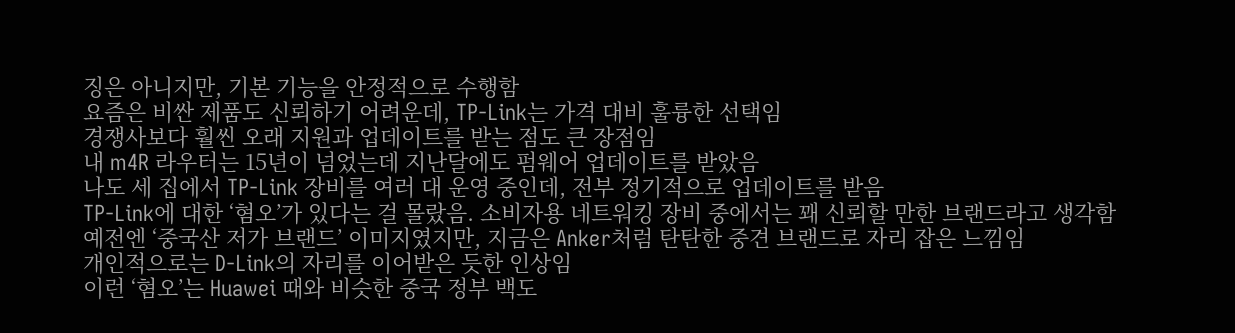징은 아니지만, 기본 기능을 안정적으로 수행함
요즘은 비싼 제품도 신뢰하기 어려운데, TP-Link는 가격 대비 훌륭한 선택임
경쟁사보다 훨씬 오래 지원과 업데이트를 받는 점도 큰 장점임
내 m4R 라우터는 15년이 넘었는데 지난달에도 펌웨어 업데이트를 받았음
나도 세 집에서 TP-Link 장비를 여러 대 운영 중인데, 전부 정기적으로 업데이트를 받음
TP-Link에 대한 ‘혐오’가 있다는 걸 몰랐음. 소비자용 네트워킹 장비 중에서는 꽤 신뢰할 만한 브랜드라고 생각함
예전엔 ‘중국산 저가 브랜드’ 이미지였지만, 지금은 Anker처럼 탄탄한 중견 브랜드로 자리 잡은 느낌임
개인적으로는 D-Link의 자리를 이어받은 듯한 인상임
이런 ‘혐오’는 Huawei 때와 비슷한 중국 정부 백도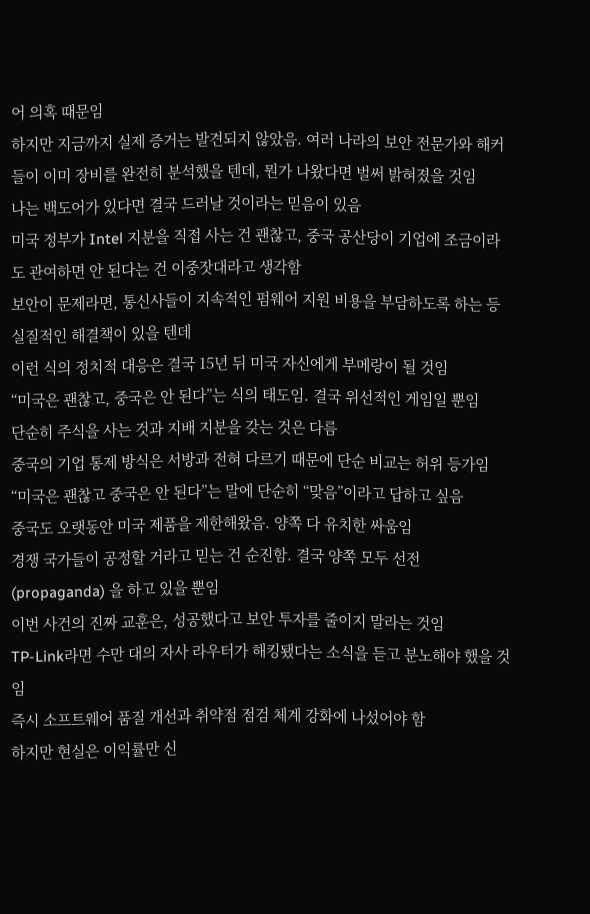어 의혹 때문임
하지만 지금까지 실제 증거는 발견되지 않았음. 여러 나라의 보안 전문가와 해커들이 이미 장비를 완전히 분석했을 텐데, 뭔가 나왔다면 벌써 밝혀졌을 것임
나는 백도어가 있다면 결국 드러날 것이라는 믿음이 있음
미국 정부가 Intel 지분을 직접 사는 건 괜찮고, 중국 공산당이 기업에 조금이라도 관여하면 안 된다는 건 이중잣대라고 생각함
보안이 문제라면, 통신사들이 지속적인 펌웨어 지원 비용을 부담하도록 하는 등 실질적인 해결책이 있을 텐데
이런 식의 정치적 대응은 결국 15년 뒤 미국 자신에게 부메랑이 될 것임
“미국은 괜찮고, 중국은 안 된다”는 식의 태도임. 결국 위선적인 게임일 뿐임
단순히 주식을 사는 것과 지배 지분을 갖는 것은 다름
중국의 기업 통제 방식은 서방과 전혀 다르기 때문에 단순 비교는 허위 등가임
“미국은 괜찮고 중국은 안 된다”는 말에 단순히 “맞음”이라고 답하고 싶음
중국도 오랫동안 미국 제품을 제한해왔음. 양쪽 다 유치한 싸움임
경쟁 국가들이 공정할 거라고 믿는 건 순진함. 결국 양쪽 모두 선전(propaganda) 을 하고 있을 뿐임
이번 사건의 진짜 교훈은, 성공했다고 보안 투자를 줄이지 말라는 것임
TP-Link라면 수만 대의 자사 라우터가 해킹됐다는 소식을 듣고 분노해야 했을 것임
즉시 소프트웨어 품질 개선과 취약점 점검 체계 강화에 나섰어야 함
하지만 현실은 이익률만 신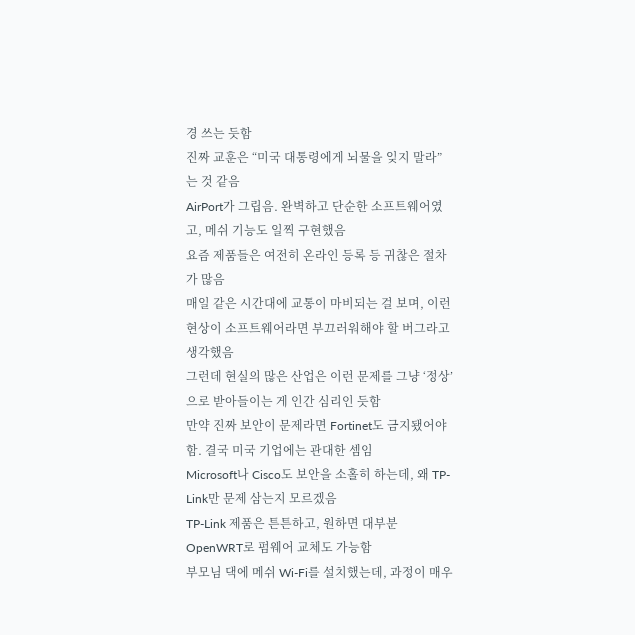경 쓰는 듯함
진짜 교훈은 “미국 대통령에게 뇌물을 잊지 말라”는 것 같음
AirPort가 그립음. 완벽하고 단순한 소프트웨어였고, 메쉬 기능도 일찍 구현했음
요즘 제품들은 여전히 온라인 등록 등 귀찮은 절차가 많음
매일 같은 시간대에 교통이 마비되는 걸 보며, 이런 현상이 소프트웨어라면 부끄러워해야 할 버그라고 생각했음
그런데 현실의 많은 산업은 이런 문제를 그냥 ‘정상’으로 받아들이는 게 인간 심리인 듯함
만약 진짜 보안이 문제라면 Fortinet도 금지됐어야 함. 결국 미국 기업에는 관대한 셈임
Microsoft나 Cisco도 보안을 소홀히 하는데, 왜 TP-Link만 문제 삼는지 모르겠음
TP-Link 제품은 튼튼하고, 원하면 대부분 OpenWRT로 펌웨어 교체도 가능함
부모님 댁에 메쉬 Wi-Fi를 설치했는데, 과정이 매우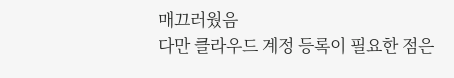매끄러웠음
다만 클라우드 계정 등록이 필요한 점은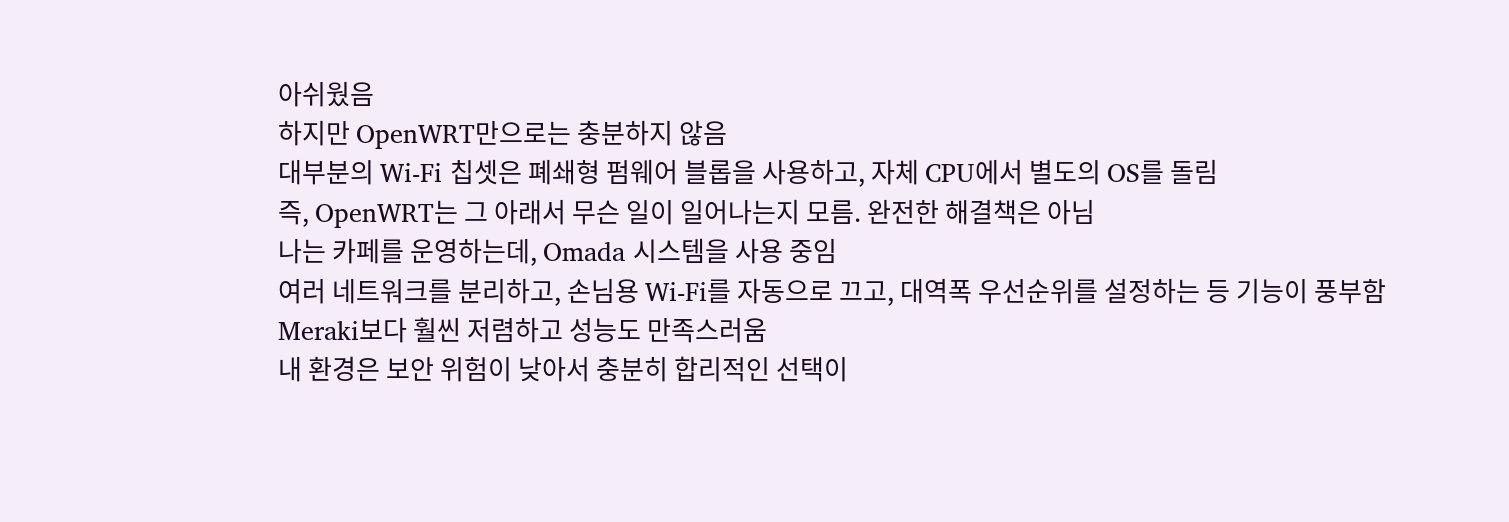아쉬웠음
하지만 OpenWRT만으로는 충분하지 않음
대부분의 Wi-Fi 칩셋은 폐쇄형 펌웨어 블롭을 사용하고, 자체 CPU에서 별도의 OS를 돌림
즉, OpenWRT는 그 아래서 무슨 일이 일어나는지 모름. 완전한 해결책은 아님
나는 카페를 운영하는데, Omada 시스템을 사용 중임
여러 네트워크를 분리하고, 손님용 Wi-Fi를 자동으로 끄고, 대역폭 우선순위를 설정하는 등 기능이 풍부함
Meraki보다 훨씬 저렴하고 성능도 만족스러움
내 환경은 보안 위험이 낮아서 충분히 합리적인 선택이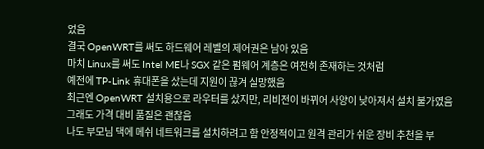었음
결국 OpenWRT를 써도 하드웨어 레벨의 제어권은 남아 있음
마치 Linux를 써도 Intel ME나 SGX 같은 펌웨어 계층은 여전히 존재하는 것처럼
예전에 TP-Link 휴대폰을 샀는데 지원이 끊겨 실망했음
최근엔 OpenWRT 설치용으로 라우터를 샀지만, 리비전이 바뀌어 사양이 낮아져서 설치 불가였음
그래도 가격 대비 품질은 괜찮음
나도 부모님 댁에 메쉬 네트워크를 설치하려고 함 안정적이고 원격 관리가 쉬운 장비 추천을 부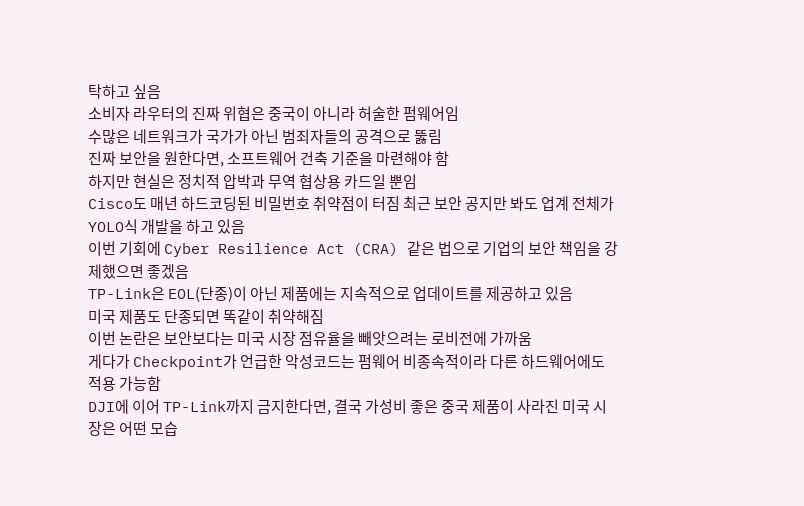탁하고 싶음
소비자 라우터의 진짜 위협은 중국이 아니라 허술한 펌웨어임
수많은 네트워크가 국가가 아닌 범죄자들의 공격으로 뚫림
진짜 보안을 원한다면, 소프트웨어 건축 기준을 마련해야 함
하지만 현실은 정치적 압박과 무역 협상용 카드일 뿐임
Cisco도 매년 하드코딩된 비밀번호 취약점이 터짐 최근 보안 공지만 봐도 업계 전체가 YOLO식 개발을 하고 있음
이번 기회에 Cyber Resilience Act (CRA) 같은 법으로 기업의 보안 책임을 강제했으면 좋겠음
TP-Link은 EOL(단종)이 아닌 제품에는 지속적으로 업데이트를 제공하고 있음
미국 제품도 단종되면 똑같이 취약해짐
이번 논란은 보안보다는 미국 시장 점유율을 빼앗으려는 로비전에 가까움
게다가 Checkpoint가 언급한 악성코드는 펌웨어 비종속적이라 다른 하드웨어에도 적용 가능함
DJI에 이어 TP-Link까지 금지한다면, 결국 가성비 좋은 중국 제품이 사라진 미국 시장은 어떤 모습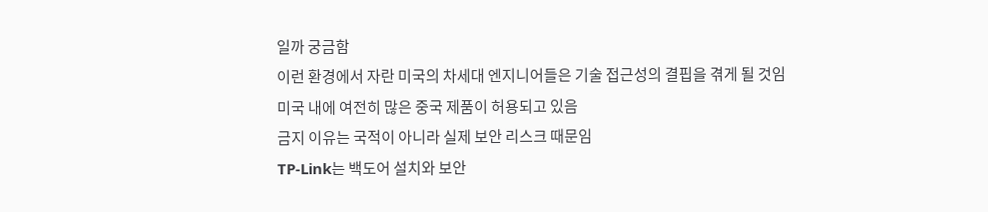일까 궁금함
이런 환경에서 자란 미국의 차세대 엔지니어들은 기술 접근성의 결핍을 겪게 될 것임
미국 내에 여전히 많은 중국 제품이 허용되고 있음
금지 이유는 국적이 아니라 실제 보안 리스크 때문임
TP-Link는 백도어 설치와 보안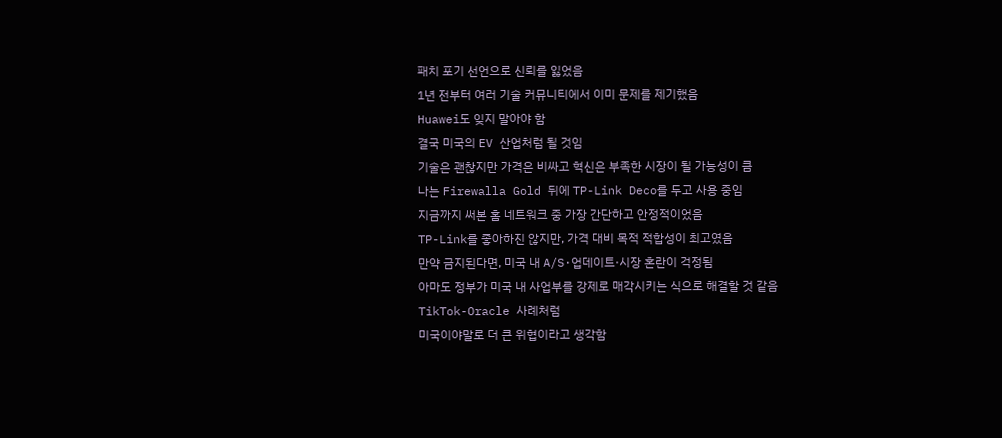패치 포기 선언으로 신뢰를 잃었음
1년 전부터 여러 기술 커뮤니티에서 이미 문제를 제기했음
Huawei도 잊지 말아야 함
결국 미국의 EV 산업처럼 될 것임
기술은 괜찮지만 가격은 비싸고 혁신은 부족한 시장이 될 가능성이 큼
나는 Firewalla Gold 뒤에 TP-Link Deco를 두고 사용 중임
지금까지 써본 홈 네트워크 중 가장 간단하고 안정적이었음
TP-Link를 좋아하진 않지만, 가격 대비 목적 적합성이 최고였음
만약 금지된다면, 미국 내 A/S·업데이트·시장 혼란이 걱정됨
아마도 정부가 미국 내 사업부를 강제로 매각시키는 식으로 해결할 것 같음
TikTok-Oracle 사례처럼
미국이야말로 더 큰 위협이라고 생각함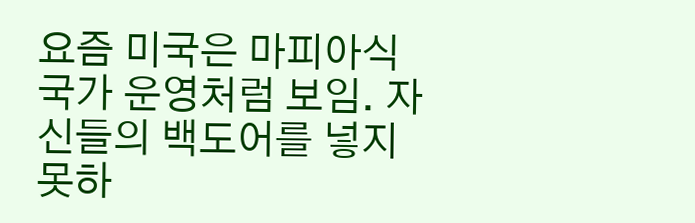요즘 미국은 마피아식 국가 운영처럼 보임. 자신들의 백도어를 넣지 못하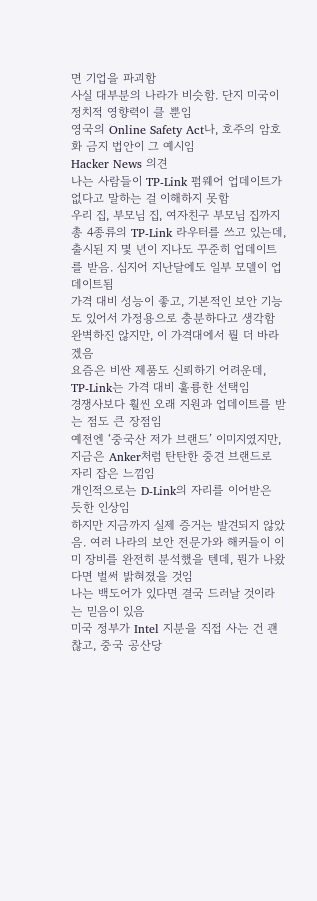면 기업을 파괴함
사실 대부분의 나라가 비슷함. 단지 미국이 정치적 영향력이 클 뿐임
영국의 Online Safety Act나, 호주의 암호화 금지 법안이 그 예시임
Hacker News 의견
나는 사람들이 TP-Link 펌웨어 업데이트가 없다고 말하는 걸 이해하지 못함
우리 집, 부모님 집, 여자친구 부모님 집까지 총 4종류의 TP-Link 라우터를 쓰고 있는데, 출시된 지 몇 년이 지나도 꾸준히 업데이트를 받음. 심지어 지난달에도 일부 모델이 업데이트됨
가격 대비 성능이 좋고, 기본적인 보안 기능도 있어서 가정용으로 충분하다고 생각함
완벽하진 않지만, 이 가격대에서 뭘 더 바라겠음
요즘은 비싼 제품도 신뢰하기 어려운데, TP-Link는 가격 대비 훌륭한 선택임
경쟁사보다 훨씬 오래 지원과 업데이트를 받는 점도 큰 장점임
예전엔 ‘중국산 저가 브랜드’ 이미지였지만, 지금은 Anker처럼 탄탄한 중견 브랜드로 자리 잡은 느낌임
개인적으로는 D-Link의 자리를 이어받은 듯한 인상임
하지만 지금까지 실제 증거는 발견되지 않았음. 여러 나라의 보안 전문가와 해커들이 이미 장비를 완전히 분석했을 텐데, 뭔가 나왔다면 벌써 밝혀졌을 것임
나는 백도어가 있다면 결국 드러날 것이라는 믿음이 있음
미국 정부가 Intel 지분을 직접 사는 건 괜찮고, 중국 공산당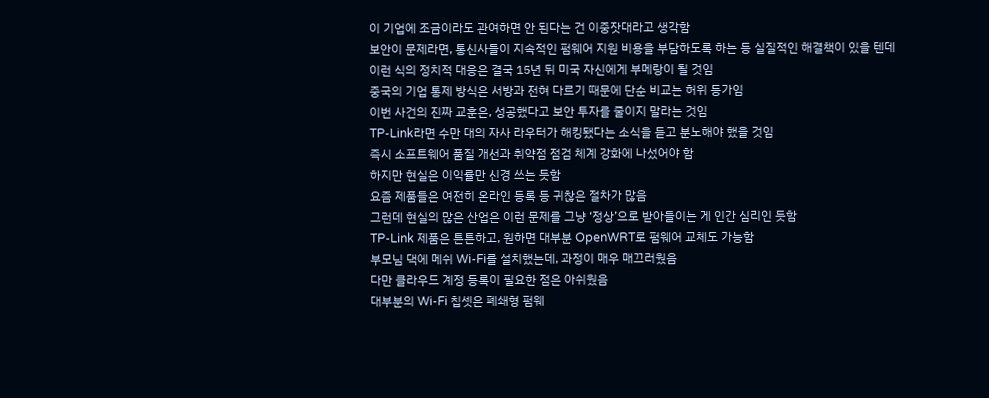이 기업에 조금이라도 관여하면 안 된다는 건 이중잣대라고 생각함
보안이 문제라면, 통신사들이 지속적인 펌웨어 지원 비용을 부담하도록 하는 등 실질적인 해결책이 있을 텐데
이런 식의 정치적 대응은 결국 15년 뒤 미국 자신에게 부메랑이 될 것임
중국의 기업 통제 방식은 서방과 전혀 다르기 때문에 단순 비교는 허위 등가임
이번 사건의 진짜 교훈은, 성공했다고 보안 투자를 줄이지 말라는 것임
TP-Link라면 수만 대의 자사 라우터가 해킹됐다는 소식을 듣고 분노해야 했을 것임
즉시 소프트웨어 품질 개선과 취약점 점검 체계 강화에 나섰어야 함
하지만 현실은 이익률만 신경 쓰는 듯함
요즘 제품들은 여전히 온라인 등록 등 귀찮은 절차가 많음
그런데 현실의 많은 산업은 이런 문제를 그냥 ‘정상’으로 받아들이는 게 인간 심리인 듯함
TP-Link 제품은 튼튼하고, 원하면 대부분 OpenWRT로 펌웨어 교체도 가능함
부모님 댁에 메쉬 Wi-Fi를 설치했는데, 과정이 매우 매끄러웠음
다만 클라우드 계정 등록이 필요한 점은 아쉬웠음
대부분의 Wi-Fi 칩셋은 폐쇄형 펌웨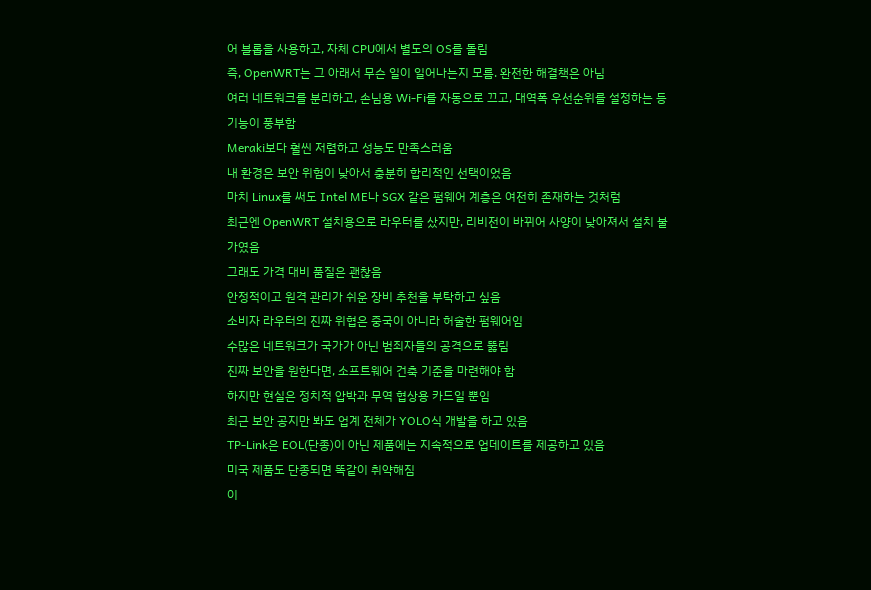어 블롭을 사용하고, 자체 CPU에서 별도의 OS를 돌림
즉, OpenWRT는 그 아래서 무슨 일이 일어나는지 모름. 완전한 해결책은 아님
여러 네트워크를 분리하고, 손님용 Wi-Fi를 자동으로 끄고, 대역폭 우선순위를 설정하는 등 기능이 풍부함
Meraki보다 훨씬 저렴하고 성능도 만족스러움
내 환경은 보안 위험이 낮아서 충분히 합리적인 선택이었음
마치 Linux를 써도 Intel ME나 SGX 같은 펌웨어 계층은 여전히 존재하는 것처럼
최근엔 OpenWRT 설치용으로 라우터를 샀지만, 리비전이 바뀌어 사양이 낮아져서 설치 불가였음
그래도 가격 대비 품질은 괜찮음
안정적이고 원격 관리가 쉬운 장비 추천을 부탁하고 싶음
소비자 라우터의 진짜 위협은 중국이 아니라 허술한 펌웨어임
수많은 네트워크가 국가가 아닌 범죄자들의 공격으로 뚫림
진짜 보안을 원한다면, 소프트웨어 건축 기준을 마련해야 함
하지만 현실은 정치적 압박과 무역 협상용 카드일 뿐임
최근 보안 공지만 봐도 업계 전체가 YOLO식 개발을 하고 있음
TP-Link은 EOL(단종)이 아닌 제품에는 지속적으로 업데이트를 제공하고 있음
미국 제품도 단종되면 똑같이 취약해짐
이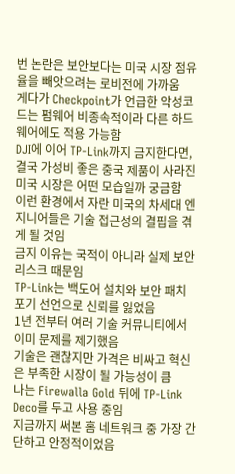번 논란은 보안보다는 미국 시장 점유율을 빼앗으려는 로비전에 가까움
게다가 Checkpoint가 언급한 악성코드는 펌웨어 비종속적이라 다른 하드웨어에도 적용 가능함
DJI에 이어 TP-Link까지 금지한다면, 결국 가성비 좋은 중국 제품이 사라진 미국 시장은 어떤 모습일까 궁금함
이런 환경에서 자란 미국의 차세대 엔지니어들은 기술 접근성의 결핍을 겪게 될 것임
금지 이유는 국적이 아니라 실제 보안 리스크 때문임
TP-Link는 백도어 설치와 보안 패치 포기 선언으로 신뢰를 잃었음
1년 전부터 여러 기술 커뮤니티에서 이미 문제를 제기했음
기술은 괜찮지만 가격은 비싸고 혁신은 부족한 시장이 될 가능성이 큼
나는 Firewalla Gold 뒤에 TP-Link Deco를 두고 사용 중임
지금까지 써본 홈 네트워크 중 가장 간단하고 안정적이었음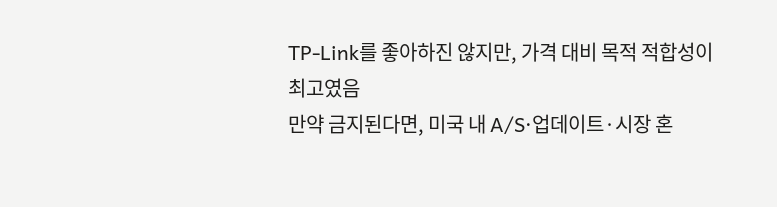TP-Link를 좋아하진 않지만, 가격 대비 목적 적합성이 최고였음
만약 금지된다면, 미국 내 A/S·업데이트·시장 혼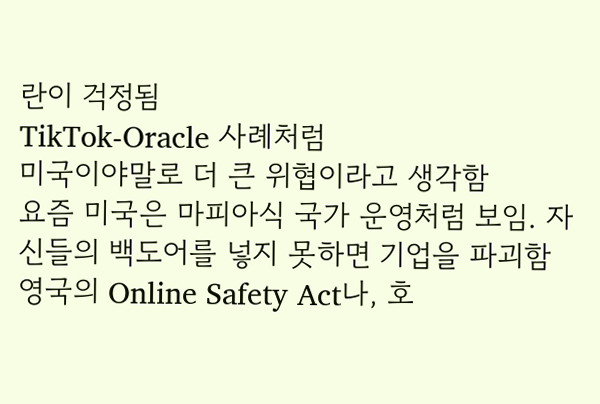란이 걱정됨
TikTok-Oracle 사례처럼
미국이야말로 더 큰 위협이라고 생각함
요즘 미국은 마피아식 국가 운영처럼 보임. 자신들의 백도어를 넣지 못하면 기업을 파괴함
영국의 Online Safety Act나, 호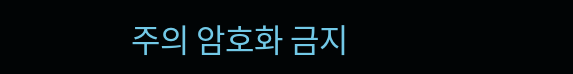주의 암호화 금지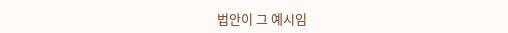법안이 그 예시임